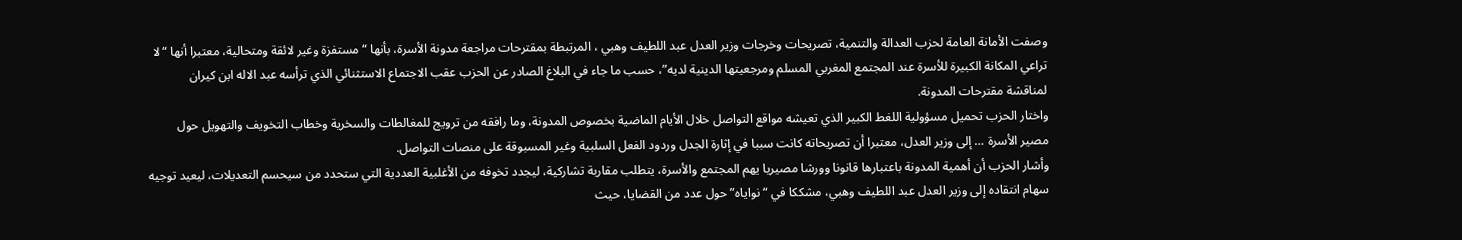وصفت الأمانة العامة لحزب العدالة والتنمية، تصريحات وخرجات وزير العدل عبد اللطيف وهبي ، المرتبطة بمقترحات مراجعة مدونة الأسرة، بأنها “مستفزة وغير لائقة ومتحالية، معتبرا أنها “لا تراعي المكانة الكبيرة للأسرة عند المجتمع المغربي المسلم ومرجعيتها الدينية لديه”، حسب ما جاء في البلاغ الصادر عن الحزب عقب الاجتماع الاستثنائي الذي ترأسه عبد الاله ابن كيران لمناقشة مقترحات المدونة.
واختار الحزب تحميل مسؤولية اللغط الكبير الذي تعيشه مواقع التواصل خلال الأيام الماضية بخصوص المدونة، وما رافقه من ترويج للمغالطات والسخرية وخطاب التخويف والتهويل حول مصير الأسرة … إلى وزير العدل، معتبرا أن تصريحاته كانت سببا في إثارة الجدل وردود الفعل السلبية وغير المسبوقة على منصات التواصل.
وأشار الحزب أن أهمية المدونة باعتبارها قانونا وورشا مصيريا يهم المجتمع والأسرة، يتطلب مقاربة تشاركية، ليجدد تخوفه من الأغلبية العددية التي ستحدد من سيحسم التعديلات، ليعيد توجيه سهام انتقاده إلى وزير العدل عبد اللطيف وهبي، مشككا في “نواياه” حول عدد من القضايا، حيث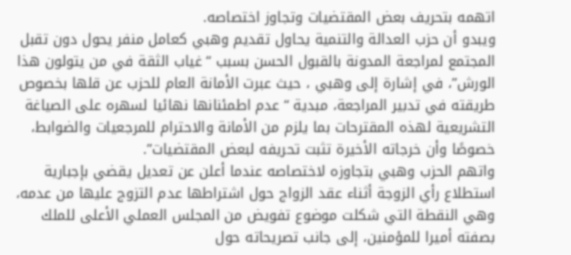اتهمه بتحريف بعض المقتضيات وتجاوز اختصاصه.
ويبدو أن حزب العدالة والتنمية يحاول تقديم وهبي كعامل منفر يحول دون تقبل المجتمع لمراجعة المدونة بالقبول الحسن بسبب “غياب الثقة في من يتولون هذا الورش”، في إشارة إلى وهبي ، حيث عبرت الأمانة العام للحزب عن قلها بخصوص طريقته في تدبير المراجعة، مبدية “عدم اطمئنانها نهائيا لسهره على الصياغة التشريعية لهذه المقترحات بما يلزم من الأمانة والاحترام للمرجعيات والضوابط، خصوصًا وأن خرجاته الأخيرة تثبت تحريفه لبعض المقتضيات”.
واتهم الحزب وهبي بتجاوزه لاختصاصه عندما أعلن عن تعديل يقضي بإجبارية استطلاع رأي الزوجة أثناء عقد الزواج حول اشتراطها عدم التزوج عليها من عدمه، وهي النقطة التي شكلت موضوع تفويض من المجلس العملي الأعلى للملك بصفته أميرا للمؤمنين، إلى جانب تصريحاته حول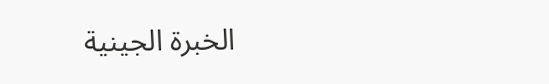الخبرة الجينية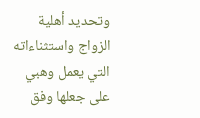وتحديد أهلية الزواج واستثناءاته التي يعمل وهبي على جعلها وفق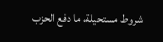شروط مستحيلة، ما دفع الحزب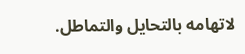لاتهامه بالتحايل والتماطل.